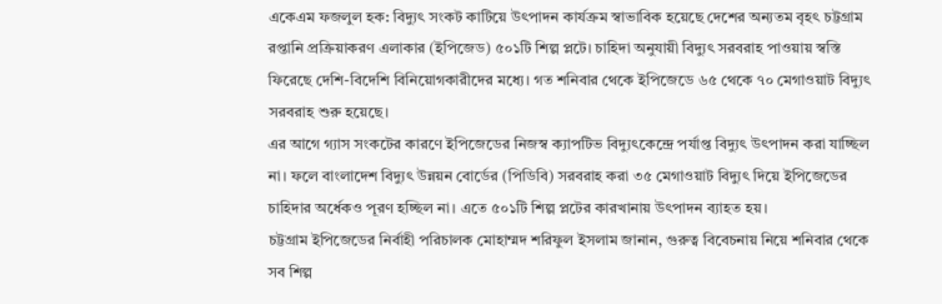একেএম ফজলুল হক: বিদ্যুৎ সংকট কাটিয়ে উৎপাদন কার্যক্রম স্বাভাবিক হয়েছে দেশের অন্যতম বৃহৎ চট্টগ্রাম রপ্তানি প্রক্রিয়াকরণ এলাকার (ইপিজেড) ৫০১টি শিল্প প্লটে। চাহিদা অনুযায়ী বিদ্যুৎ সরবরাহ পাওয়ায় স্বস্তি ফিরেছে দেশি-বিদেশি বিনিয়োগকারীদের মধ্যে। গত শনিবার থেকে ইপিজেডে ৬৫ থেকে ৭০ মেগাওয়াট বিদ্যুৎ সরবরাহ শুরু হয়েছে।
এর আগে গ্যাস সংকটের কারণে ইপিজেডের নিজস্ব ক্যাপটিভ বিদ্যুৎকেন্দ্রে পর্যাপ্ত বিদ্যুৎ উৎপাদন করা যাচ্ছিল না। ফলে বাংলাদেশ বিদ্যুৎ উন্নয়ন বোর্ডের (পিডিবি) সরবরাহ করা ৩৫ মেগাওয়াট বিদ্যুৎ দিয়ে ইপিজেডের চাহিদার অর্ধেকও পূরণ হচ্ছিল না। এতে ৫০১টি শিল্প প্লটের কারখানায় উৎপাদন ব্যাহত হয়।
চট্টগ্রাম ইপিজেডের নির্বাহী পরিচালক মোহাম্মদ শরিফুল ইসলাম জানান, গুরুত্ব বিবেচনায় নিয়ে শনিবার থেকে সব শিল্প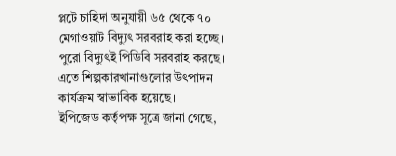প্লটে চাহিদা অনুযায়ী ৬৫ থেকে ৭০ মেগাওয়াট বিদ্যুৎ সরবরাহ করা হচ্ছে। পুরো বিদ্যুৎই পিডিবি সরবরাহ করছে। এতে শিল্পকারখানাগুলোর উৎপাদন কার্যক্রম স্বাভাবিক হয়েছে।
ইপিজেড কর্তৃপক্ষ সূত্রে জানা গেছে,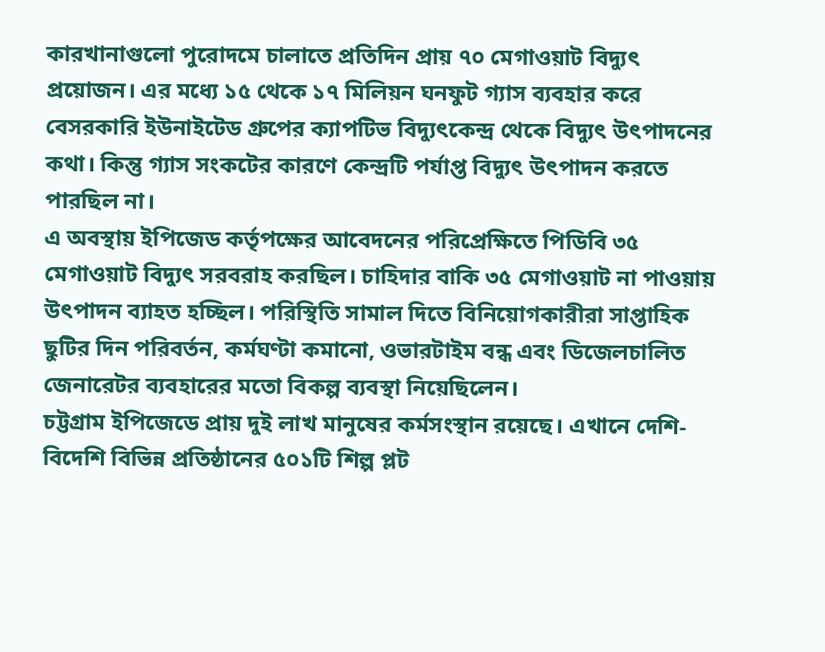কারখানাগুলো পুরোদমে চালাতে প্রতিদিন প্রায় ৭০ মেগাওয়াট বিদ্যুৎ প্রয়োজন। এর মধ্যে ১৫ থেকে ১৭ মিলিয়ন ঘনফুট গ্যাস ব্যবহার করে বেসরকারি ইউনাইটেড গ্রুপের ক্যাপটিভ বিদ্যুৎকেন্দ্র থেকে বিদ্যুৎ উৎপাদনের কথা। কিন্তু গ্যাস সংকটের কারণে কেন্দ্রটি পর্যাপ্ত বিদ্যুৎ উৎপাদন করতে পারছিল না।
এ অবস্থায় ইপিজেড কর্তৃপক্ষের আবেদনের পরিপ্রেক্ষিতে পিডিবি ৩৫ মেগাওয়াট বিদ্যুৎ সরবরাহ করছিল। চাহিদার বাকি ৩৫ মেগাওয়াট না পাওয়ায় উৎপাদন ব্যাহত হচ্ছিল। পরিস্থিতি সামাল দিতে বিনিয়োগকারীরা সাপ্তাহিক ছুটির দিন পরিবর্তন, কর্মঘণ্টা কমানো, ওভারটাইম বন্ধ এবং ডিজেলচালিত জেনারেটর ব্যবহারের মতো বিকল্প ব্যবস্থা নিয়েছিলেন।
চট্টগ্রাম ইপিজেডে প্রায় দুই লাখ মানুষের কর্মসংস্থান রয়েছে। এখানে দেশি-বিদেশি বিভিন্ন প্রতিষ্ঠানের ৫০১টি শিল্প প্লট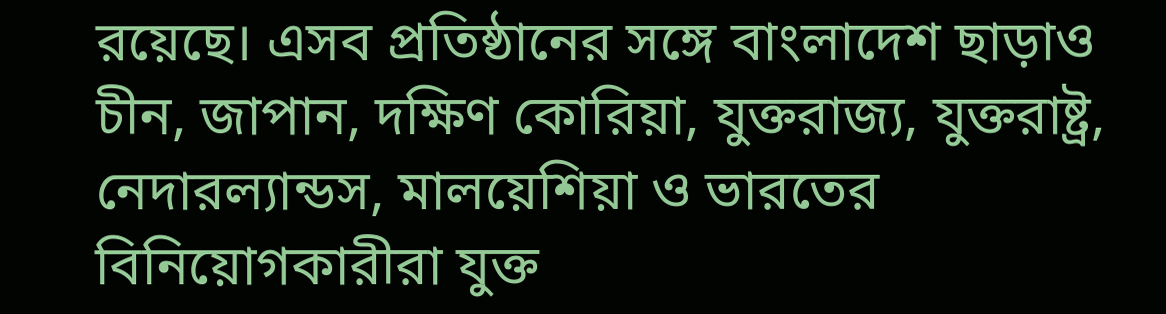রয়েছে। এসব প্রতিষ্ঠানের সঙ্গে বাংলাদেশ ছাড়াও চীন, জাপান, দক্ষিণ কোরিয়া, যুক্তরাজ্য, যুক্তরাষ্ট্র, নেদারল্যান্ডস, মালয়েশিয়া ও ভারতের বিনিয়োগকারীরা যুক্ত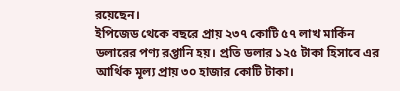রয়েছেন।
ইপিজেড থেকে বছরে প্রায় ২৩৭ কোটি ৫৭ লাখ মার্কিন ডলারের পণ্য রপ্তানি হয়। প্রতি ডলার ১২৫ টাকা হিসাবে এর আর্থিক মূল্য প্রায় ৩০ হাজার কোটি টাকা।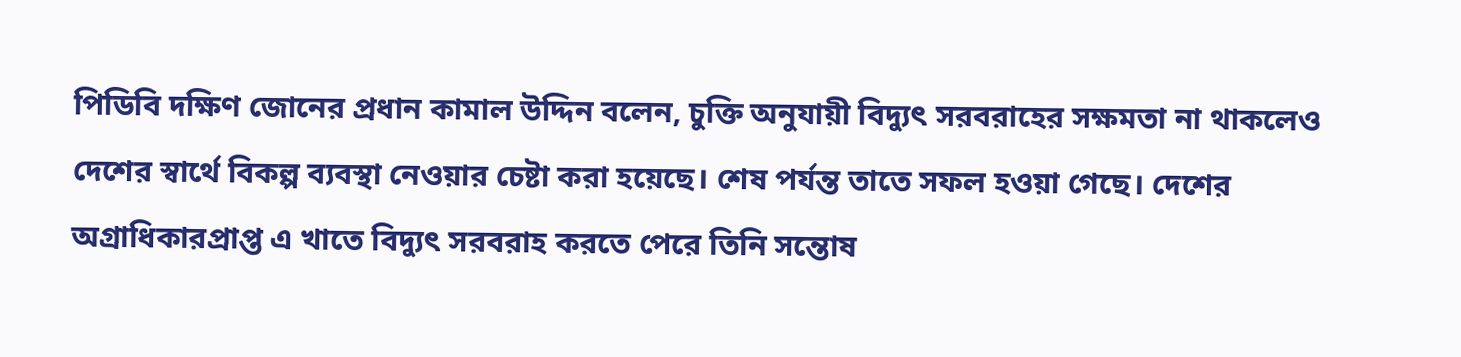পিডিবি দক্ষিণ জোনের প্রধান কামাল উদ্দিন বলেন, চুক্তি অনুযায়ী বিদ্যুৎ সরবরাহের সক্ষমতা না থাকলেও দেশের স্বার্থে বিকল্প ব্যবস্থা নেওয়ার চেষ্টা করা হয়েছে। শেষ পর্যন্ত তাতে সফল হওয়া গেছে। দেশের অগ্রাধিকারপ্রাপ্ত এ খাতে বিদ্যুৎ সরবরাহ করতে পেরে তিনি সন্তোষ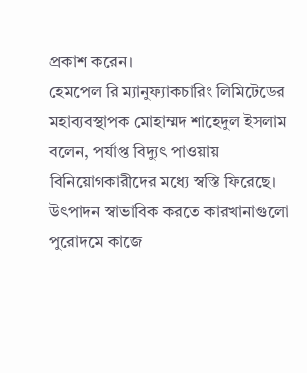প্রকাশ করেন।
হেমপেল রি ম্যানুফ্যাকচারিং লিমিটেডের মহাব্যবস্থাপক মোহাম্মদ শাহেদুল ইসলাম বলেন, পর্যাপ্ত বিদ্যুৎ পাওয়ায় বিনিয়োগকারীদের মধ্যে স্বস্তি ফিরেছে। উৎপাদন স্বাভাবিক করতে কারখানাগুলো পুরোদমে কাজে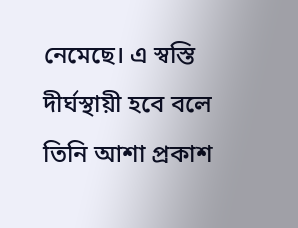নেমেছে। এ স্বস্তি দীর্ঘস্থায়ী হবে বলে তিনি আশা প্রকাশ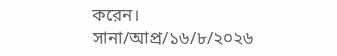করেন।
সানা/আপ্র/১৬/৮/২০২৬